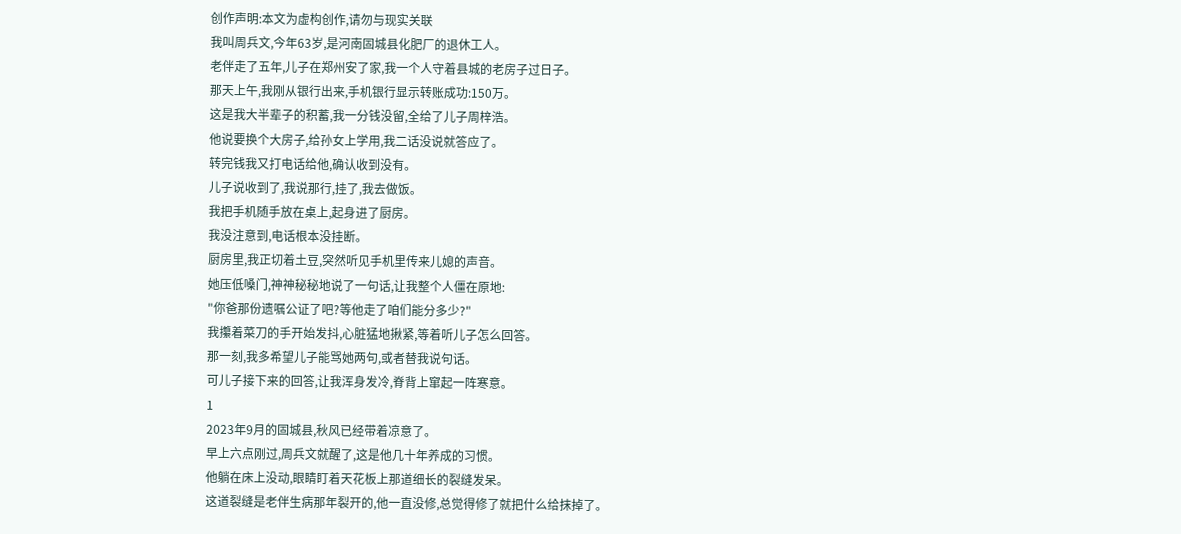创作声明:本文为虚构创作,请勿与现实关联
我叫周兵文,今年63岁,是河南固城县化肥厂的退休工人。
老伴走了五年,儿子在郑州安了家,我一个人守着县城的老房子过日子。
那天上午,我刚从银行出来,手机银行显示转账成功:150万。
这是我大半辈子的积蓄,我一分钱没留,全给了儿子周梓浩。
他说要换个大房子,给孙女上学用,我二话没说就答应了。
转完钱我又打电话给他,确认收到没有。
儿子说收到了,我说那行,挂了,我去做饭。
我把手机随手放在桌上,起身进了厨房。
我没注意到,电话根本没挂断。
厨房里,我正切着土豆,突然听见手机里传来儿媳的声音。
她压低嗓门,神神秘秘地说了一句话,让我整个人僵在原地:
"你爸那份遗嘱公证了吧?等他走了咱们能分多少?"
我攥着菜刀的手开始发抖,心脏猛地揪紧,等着听儿子怎么回答。
那一刻,我多希望儿子能骂她两句,或者替我说句话。
可儿子接下来的回答,让我浑身发冷,脊背上窜起一阵寒意。
1
2023年9月的固城县,秋风已经带着凉意了。
早上六点刚过,周兵文就醒了,这是他几十年养成的习惯。
他躺在床上没动,眼睛盯着天花板上那道细长的裂缝发呆。
这道裂缝是老伴生病那年裂开的,他一直没修,总觉得修了就把什么给抹掉了。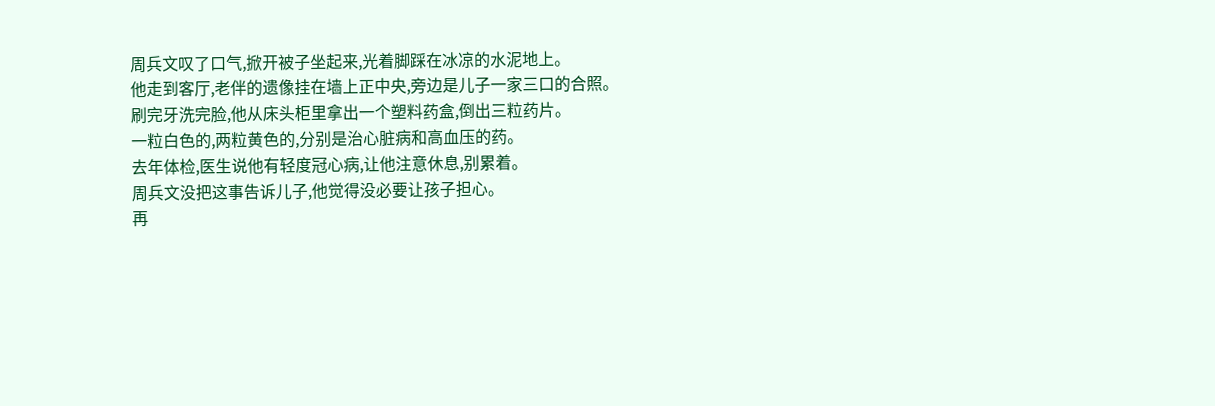周兵文叹了口气,掀开被子坐起来,光着脚踩在冰凉的水泥地上。
他走到客厅,老伴的遗像挂在墙上正中央,旁边是儿子一家三口的合照。
刷完牙洗完脸,他从床头柜里拿出一个塑料药盒,倒出三粒药片。
一粒白色的,两粒黄色的,分别是治心脏病和高血压的药。
去年体检,医生说他有轻度冠心病,让他注意休息,别累着。
周兵文没把这事告诉儿子,他觉得没必要让孩子担心。
再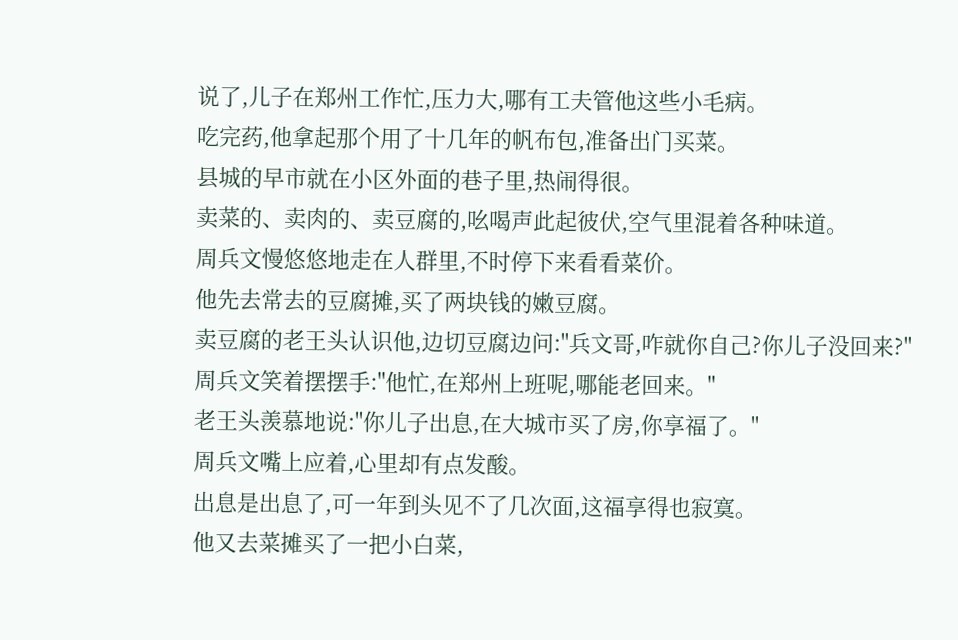说了,儿子在郑州工作忙,压力大,哪有工夫管他这些小毛病。
吃完药,他拿起那个用了十几年的帆布包,准备出门买菜。
县城的早市就在小区外面的巷子里,热闹得很。
卖菜的、卖肉的、卖豆腐的,吆喝声此起彼伏,空气里混着各种味道。
周兵文慢悠悠地走在人群里,不时停下来看看菜价。
他先去常去的豆腐摊,买了两块钱的嫩豆腐。
卖豆腐的老王头认识他,边切豆腐边问:"兵文哥,咋就你自己?你儿子没回来?"
周兵文笑着摆摆手:"他忙,在郑州上班呢,哪能老回来。"
老王头羡慕地说:"你儿子出息,在大城市买了房,你享福了。"
周兵文嘴上应着,心里却有点发酸。
出息是出息了,可一年到头见不了几次面,这福享得也寂寞。
他又去菜摊买了一把小白菜,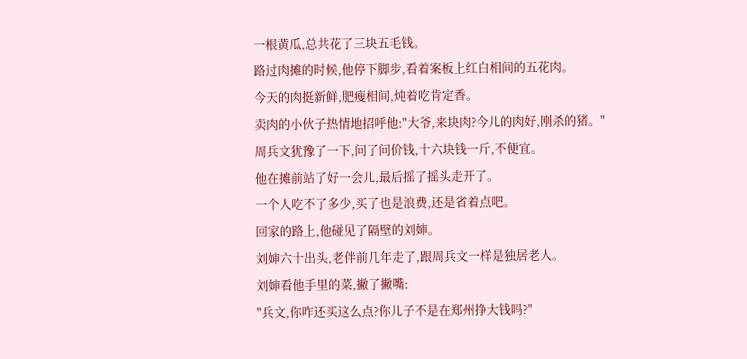一根黄瓜,总共花了三块五毛钱。
路过肉摊的时候,他停下脚步,看着案板上红白相间的五花肉。
今天的肉挺新鲜,肥瘦相间,炖着吃肯定香。
卖肉的小伙子热情地招呼他:"大爷,来块肉?今儿的肉好,刚杀的猪。"
周兵文犹豫了一下,问了问价钱,十六块钱一斤,不便宜。
他在摊前站了好一会儿,最后摇了摇头走开了。
一个人吃不了多少,买了也是浪费,还是省着点吧。
回家的路上,他碰见了隔壁的刘婶。
刘婶六十出头,老伴前几年走了,跟周兵文一样是独居老人。
刘婶看他手里的菜,撇了撇嘴:
"兵文,你咋还买这么点?你儿子不是在郑州挣大钱吗?"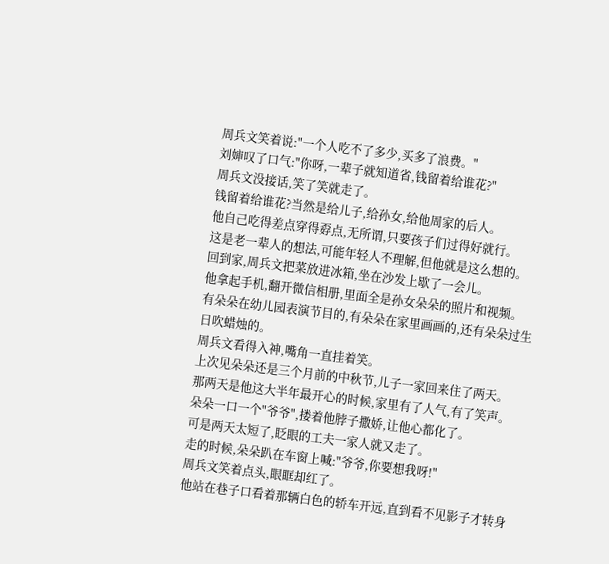周兵文笑着说:"一个人吃不了多少,买多了浪费。"
刘婶叹了口气:"你呀,一辈子就知道省,钱留着给谁花?"
周兵文没接话,笑了笑就走了。
钱留着给谁花?当然是给儿子,给孙女,给他周家的后人。
他自己吃得差点穿得孬点,无所谓,只要孩子们过得好就行。
这是老一辈人的想法,可能年轻人不理解,但他就是这么想的。
回到家,周兵文把菜放进冰箱,坐在沙发上歇了一会儿。
他拿起手机,翻开微信相册,里面全是孙女朵朵的照片和视频。
有朵朵在幼儿园表演节目的,有朵朵在家里画画的,还有朵朵过生日吹蜡烛的。
周兵文看得入神,嘴角一直挂着笑。
上次见朵朵还是三个月前的中秋节,儿子一家回来住了两天。
那两天是他这大半年最开心的时候,家里有了人气,有了笑声。
朵朵一口一个"爷爷",搂着他脖子撒娇,让他心都化了。
可是两天太短了,眨眼的工夫一家人就又走了。
走的时候,朵朵趴在车窗上喊:"爷爷,你要想我呀!"
周兵文笑着点头,眼眶却红了。
他站在巷子口看着那辆白色的轿车开远,直到看不见影子才转身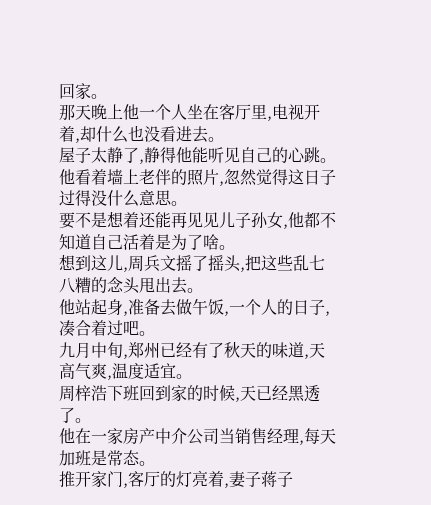回家。
那天晚上他一个人坐在客厅里,电视开着,却什么也没看进去。
屋子太静了,静得他能听见自己的心跳。
他看着墙上老伴的照片,忽然觉得这日子过得没什么意思。
要不是想着还能再见见儿子孙女,他都不知道自己活着是为了啥。
想到这儿,周兵文摇了摇头,把这些乱七八糟的念头甩出去。
他站起身,准备去做午饭,一个人的日子,凑合着过吧。
九月中旬,郑州已经有了秋天的味道,天高气爽,温度适宜。
周梓浩下班回到家的时候,天已经黑透了。
他在一家房产中介公司当销售经理,每天加班是常态。
推开家门,客厅的灯亮着,妻子蒋子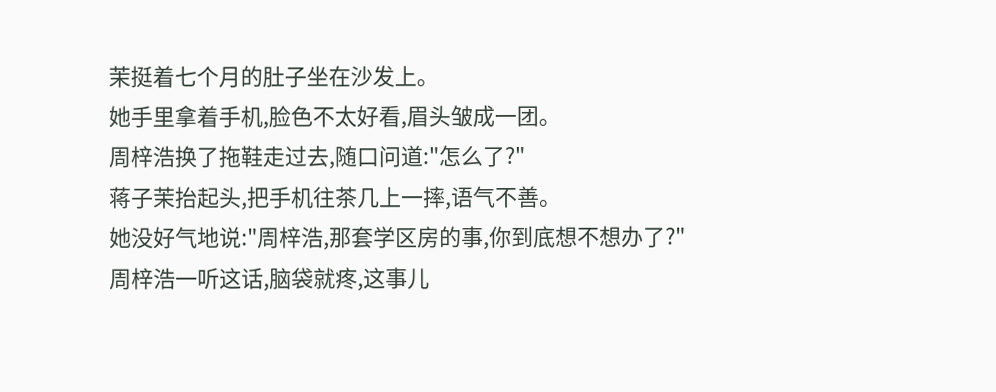茉挺着七个月的肚子坐在沙发上。
她手里拿着手机,脸色不太好看,眉头皱成一团。
周梓浩换了拖鞋走过去,随口问道:"怎么了?"
蒋子茉抬起头,把手机往茶几上一摔,语气不善。
她没好气地说:"周梓浩,那套学区房的事,你到底想不想办了?"
周梓浩一听这话,脑袋就疼,这事儿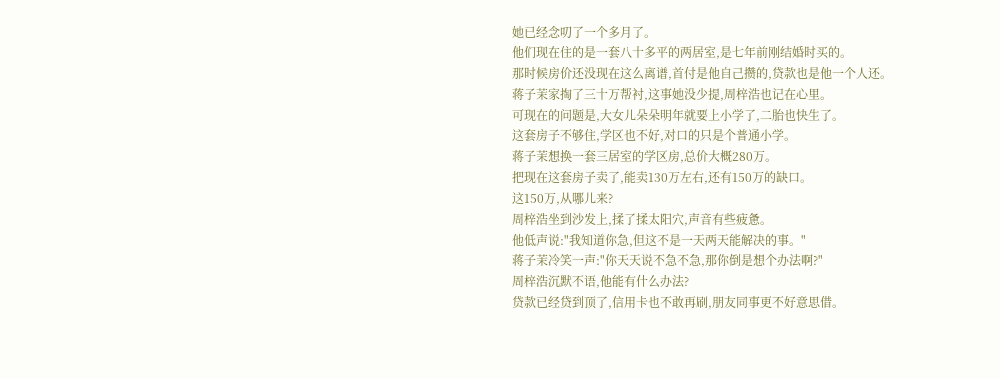她已经念叨了一个多月了。
他们现在住的是一套八十多平的两居室,是七年前刚结婚时买的。
那时候房价还没现在这么离谱,首付是他自己攒的,贷款也是他一个人还。
蒋子茉家掏了三十万帮衬,这事她没少提,周梓浩也记在心里。
可现在的问题是,大女儿朵朵明年就要上小学了,二胎也快生了。
这套房子不够住,学区也不好,对口的只是个普通小学。
蒋子茉想换一套三居室的学区房,总价大概280万。
把现在这套房子卖了,能卖130万左右,还有150万的缺口。
这150万,从哪儿来?
周梓浩坐到沙发上,揉了揉太阳穴,声音有些疲惫。
他低声说:"我知道你急,但这不是一天两天能解决的事。"
蒋子茉冷笑一声:"你天天说不急不急,那你倒是想个办法啊?"
周梓浩沉默不语,他能有什么办法?
贷款已经贷到顶了,信用卡也不敢再刷,朋友同事更不好意思借。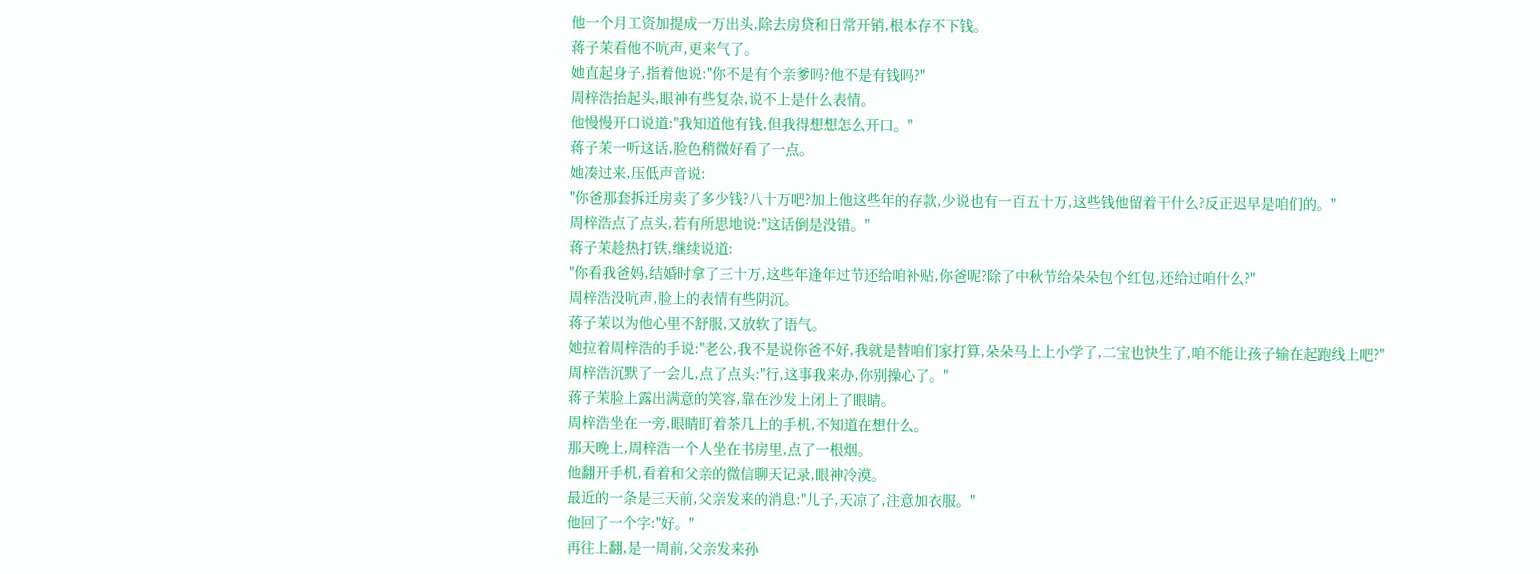他一个月工资加提成一万出头,除去房贷和日常开销,根本存不下钱。
蒋子茉看他不吭声,更来气了。
她直起身子,指着他说:"你不是有个亲爹吗?他不是有钱吗?"
周梓浩抬起头,眼神有些复杂,说不上是什么表情。
他慢慢开口说道:"我知道他有钱,但我得想想怎么开口。"
蒋子茉一听这话,脸色稍微好看了一点。
她凑过来,压低声音说:
"你爸那套拆迁房卖了多少钱?八十万吧?加上他这些年的存款,少说也有一百五十万,这些钱他留着干什么?反正迟早是咱们的。"
周梓浩点了点头,若有所思地说:"这话倒是没错。"
蒋子茉趁热打铁,继续说道:
"你看我爸妈,结婚时拿了三十万,这些年逢年过节还给咱补贴,你爸呢?除了中秋节给朵朵包个红包,还给过咱什么?"
周梓浩没吭声,脸上的表情有些阴沉。
蒋子茉以为他心里不舒服,又放软了语气。
她拉着周梓浩的手说:"老公,我不是说你爸不好,我就是替咱们家打算,朵朵马上上小学了,二宝也快生了,咱不能让孩子输在起跑线上吧?"
周梓浩沉默了一会儿,点了点头:"行,这事我来办,你别操心了。"
蒋子茉脸上露出满意的笑容,靠在沙发上闭上了眼睛。
周梓浩坐在一旁,眼睛盯着茶几上的手机,不知道在想什么。
那天晚上,周梓浩一个人坐在书房里,点了一根烟。
他翻开手机,看着和父亲的微信聊天记录,眼神冷漠。
最近的一条是三天前,父亲发来的消息:"儿子,天凉了,注意加衣服。"
他回了一个字:"好。"
再往上翻,是一周前,父亲发来孙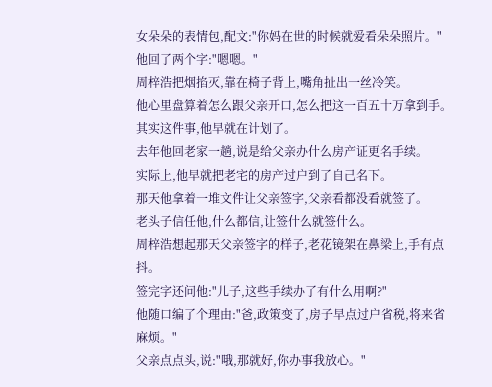女朵朵的表情包,配文:"你妈在世的时候就爱看朵朵照片。"
他回了两个字:"嗯嗯。"
周梓浩把烟掐灭,靠在椅子背上,嘴角扯出一丝冷笑。
他心里盘算着怎么跟父亲开口,怎么把这一百五十万拿到手。
其实这件事,他早就在计划了。
去年他回老家一趟,说是给父亲办什么房产证更名手续。
实际上,他早就把老宅的房产过户到了自己名下。
那天他拿着一堆文件让父亲签字,父亲看都没看就签了。
老头子信任他,什么都信,让签什么就签什么。
周梓浩想起那天父亲签字的样子,老花镜架在鼻梁上,手有点抖。
签完字还问他:"儿子,这些手续办了有什么用啊?"
他随口编了个理由:"爸,政策变了,房子早点过户省税,将来省麻烦。"
父亲点点头,说:"哦,那就好,你办事我放心。"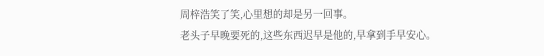周梓浩笑了笑,心里想的却是另一回事。
老头子早晚要死的,这些东西迟早是他的,早拿到手早安心。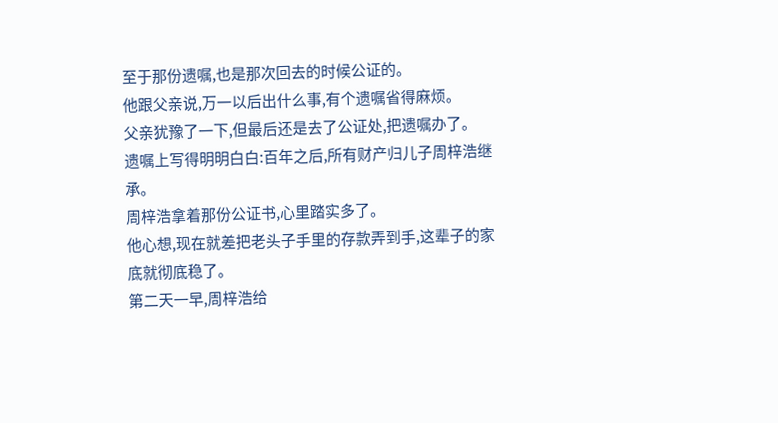至于那份遗嘱,也是那次回去的时候公证的。
他跟父亲说,万一以后出什么事,有个遗嘱省得麻烦。
父亲犹豫了一下,但最后还是去了公证处,把遗嘱办了。
遗嘱上写得明明白白:百年之后,所有财产归儿子周梓浩继承。
周梓浩拿着那份公证书,心里踏实多了。
他心想,现在就差把老头子手里的存款弄到手,这辈子的家底就彻底稳了。
第二天一早,周梓浩给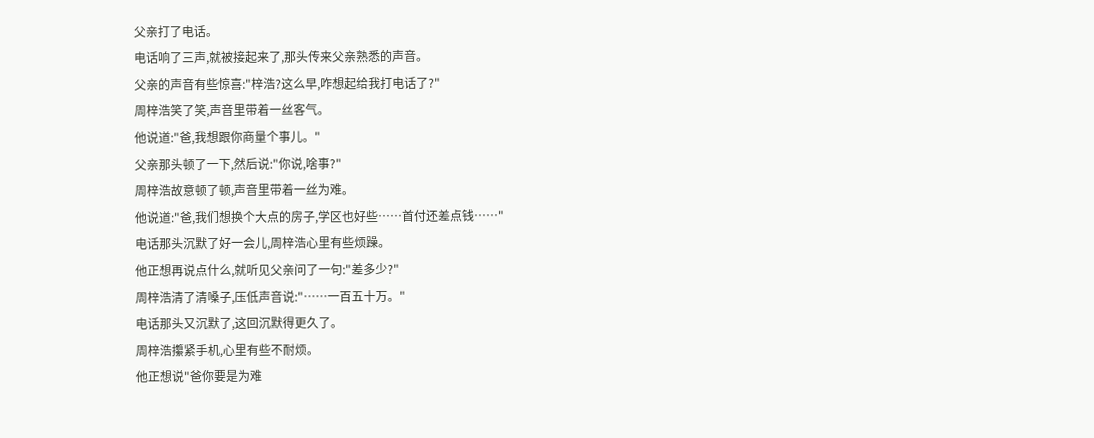父亲打了电话。
电话响了三声,就被接起来了,那头传来父亲熟悉的声音。
父亲的声音有些惊喜:"梓浩?这么早,咋想起给我打电话了?"
周梓浩笑了笑,声音里带着一丝客气。
他说道:"爸,我想跟你商量个事儿。"
父亲那头顿了一下,然后说:"你说,啥事?"
周梓浩故意顿了顿,声音里带着一丝为难。
他说道:"爸,我们想换个大点的房子,学区也好些……首付还差点钱……"
电话那头沉默了好一会儿,周梓浩心里有些烦躁。
他正想再说点什么,就听见父亲问了一句:"差多少?"
周梓浩清了清嗓子,压低声音说:"……一百五十万。"
电话那头又沉默了,这回沉默得更久了。
周梓浩攥紧手机,心里有些不耐烦。
他正想说"爸你要是为难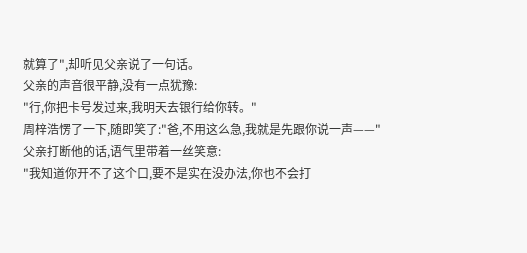就算了",却听见父亲说了一句话。
父亲的声音很平静,没有一点犹豫:
"行,你把卡号发过来,我明天去银行给你转。"
周梓浩愣了一下,随即笑了:"爸,不用这么急,我就是先跟你说一声——"
父亲打断他的话,语气里带着一丝笑意:
"我知道你开不了这个口,要不是实在没办法,你也不会打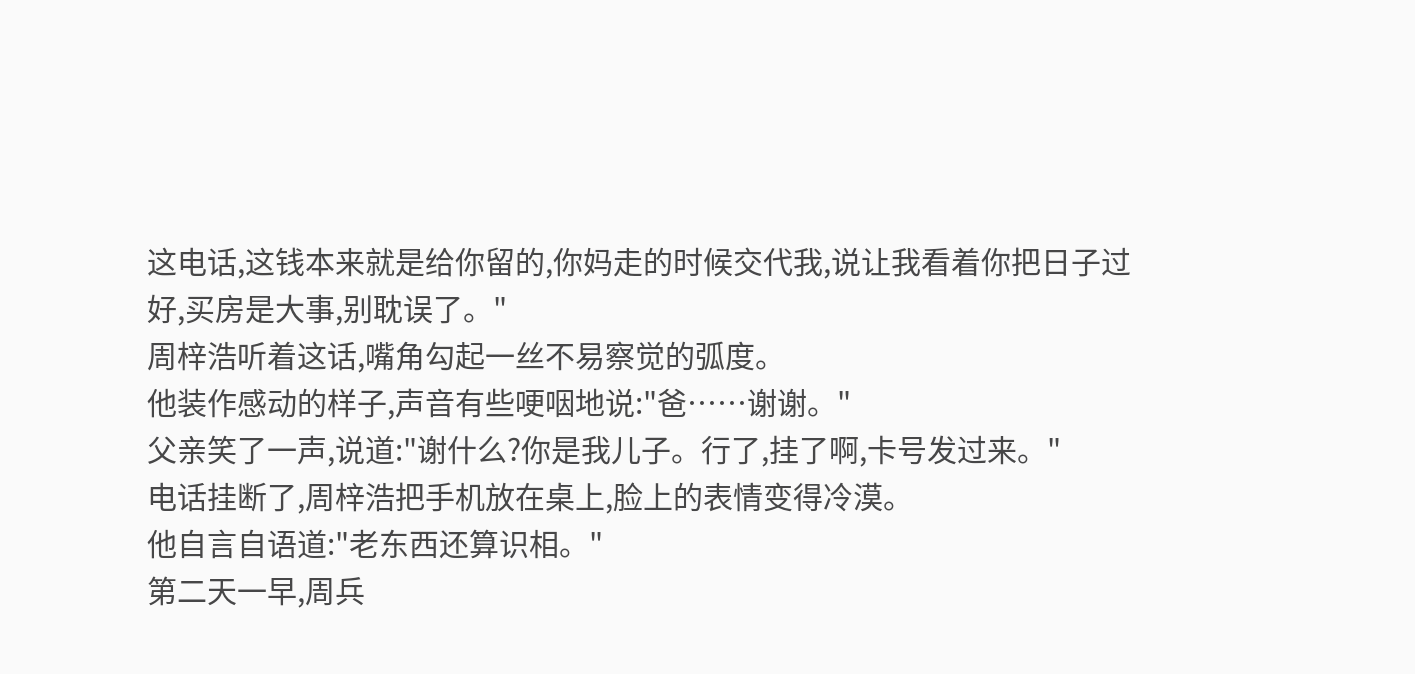这电话,这钱本来就是给你留的,你妈走的时候交代我,说让我看着你把日子过好,买房是大事,别耽误了。"
周梓浩听着这话,嘴角勾起一丝不易察觉的弧度。
他装作感动的样子,声音有些哽咽地说:"爸……谢谢。"
父亲笑了一声,说道:"谢什么?你是我儿子。行了,挂了啊,卡号发过来。"
电话挂断了,周梓浩把手机放在桌上,脸上的表情变得冷漠。
他自言自语道:"老东西还算识相。"
第二天一早,周兵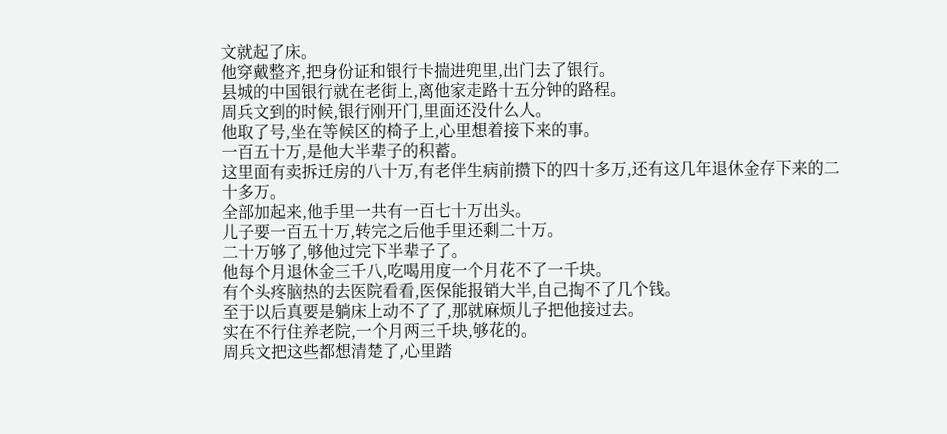文就起了床。
他穿戴整齐,把身份证和银行卡揣进兜里,出门去了银行。
县城的中国银行就在老街上,离他家走路十五分钟的路程。
周兵文到的时候,银行刚开门,里面还没什么人。
他取了号,坐在等候区的椅子上,心里想着接下来的事。
一百五十万,是他大半辈子的积蓄。
这里面有卖拆迁房的八十万,有老伴生病前攒下的四十多万,还有这几年退休金存下来的二十多万。
全部加起来,他手里一共有一百七十万出头。
儿子要一百五十万,转完之后他手里还剩二十万。
二十万够了,够他过完下半辈子了。
他每个月退休金三千八,吃喝用度一个月花不了一千块。
有个头疼脑热的去医院看看,医保能报销大半,自己掏不了几个钱。
至于以后真要是躺床上动不了了,那就麻烦儿子把他接过去。
实在不行住养老院,一个月两三千块,够花的。
周兵文把这些都想清楚了,心里踏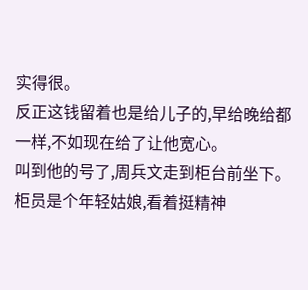实得很。
反正这钱留着也是给儿子的,早给晚给都一样,不如现在给了让他宽心。
叫到他的号了,周兵文走到柜台前坐下。
柜员是个年轻姑娘,看着挺精神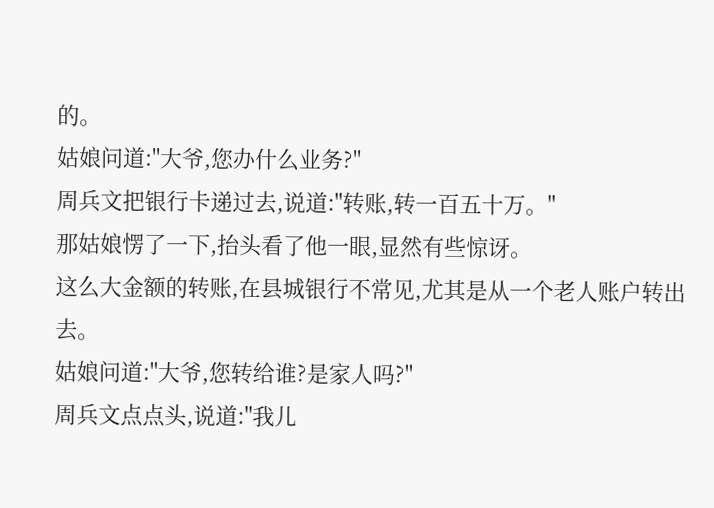的。
姑娘问道:"大爷,您办什么业务?"
周兵文把银行卡递过去,说道:"转账,转一百五十万。"
那姑娘愣了一下,抬头看了他一眼,显然有些惊讶。
这么大金额的转账,在县城银行不常见,尤其是从一个老人账户转出去。
姑娘问道:"大爷,您转给谁?是家人吗?"
周兵文点点头,说道:"我儿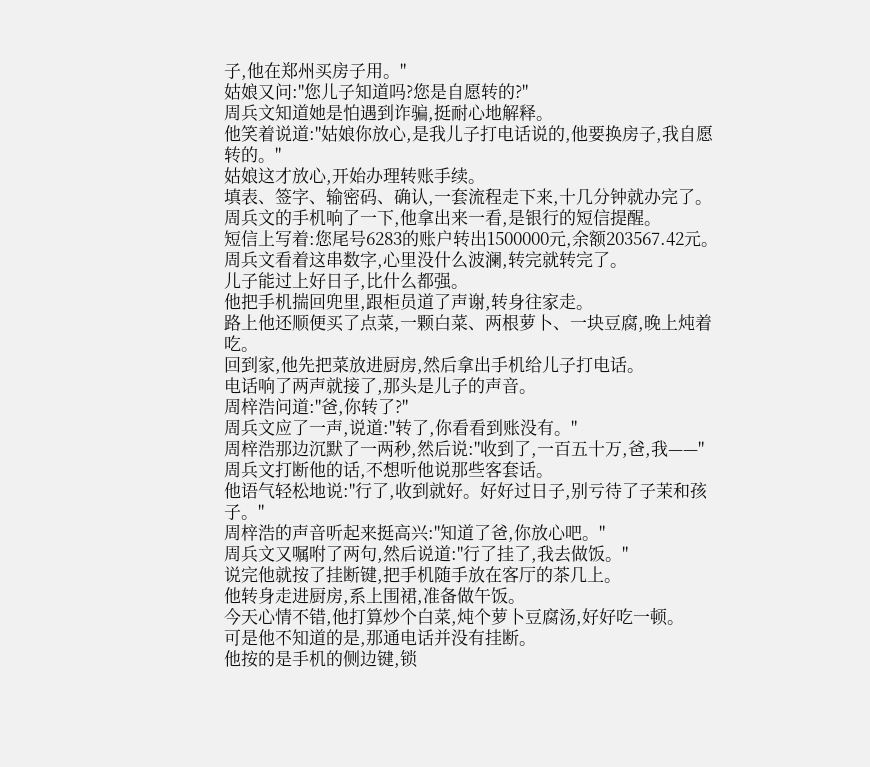子,他在郑州买房子用。"
姑娘又问:"您儿子知道吗?您是自愿转的?"
周兵文知道她是怕遇到诈骗,挺耐心地解释。
他笑着说道:"姑娘你放心,是我儿子打电话说的,他要换房子,我自愿转的。"
姑娘这才放心,开始办理转账手续。
填表、签字、输密码、确认,一套流程走下来,十几分钟就办完了。
周兵文的手机响了一下,他拿出来一看,是银行的短信提醒。
短信上写着:您尾号6283的账户转出1500000元,余额203567.42元。
周兵文看着这串数字,心里没什么波澜,转完就转完了。
儿子能过上好日子,比什么都强。
他把手机揣回兜里,跟柜员道了声谢,转身往家走。
路上他还顺便买了点菜,一颗白菜、两根萝卜、一块豆腐,晚上炖着吃。
回到家,他先把菜放进厨房,然后拿出手机给儿子打电话。
电话响了两声就接了,那头是儿子的声音。
周梓浩问道:"爸,你转了?"
周兵文应了一声,说道:"转了,你看看到账没有。"
周梓浩那边沉默了一两秒,然后说:"收到了,一百五十万,爸,我——"
周兵文打断他的话,不想听他说那些客套话。
他语气轻松地说:"行了,收到就好。好好过日子,别亏待了子茉和孩子。"
周梓浩的声音听起来挺高兴:"知道了爸,你放心吧。"
周兵文又嘱咐了两句,然后说道:"行了挂了,我去做饭。"
说完他就按了挂断键,把手机随手放在客厅的茶几上。
他转身走进厨房,系上围裙,准备做午饭。
今天心情不错,他打算炒个白菜,炖个萝卜豆腐汤,好好吃一顿。
可是他不知道的是,那通电话并没有挂断。
他按的是手机的侧边键,锁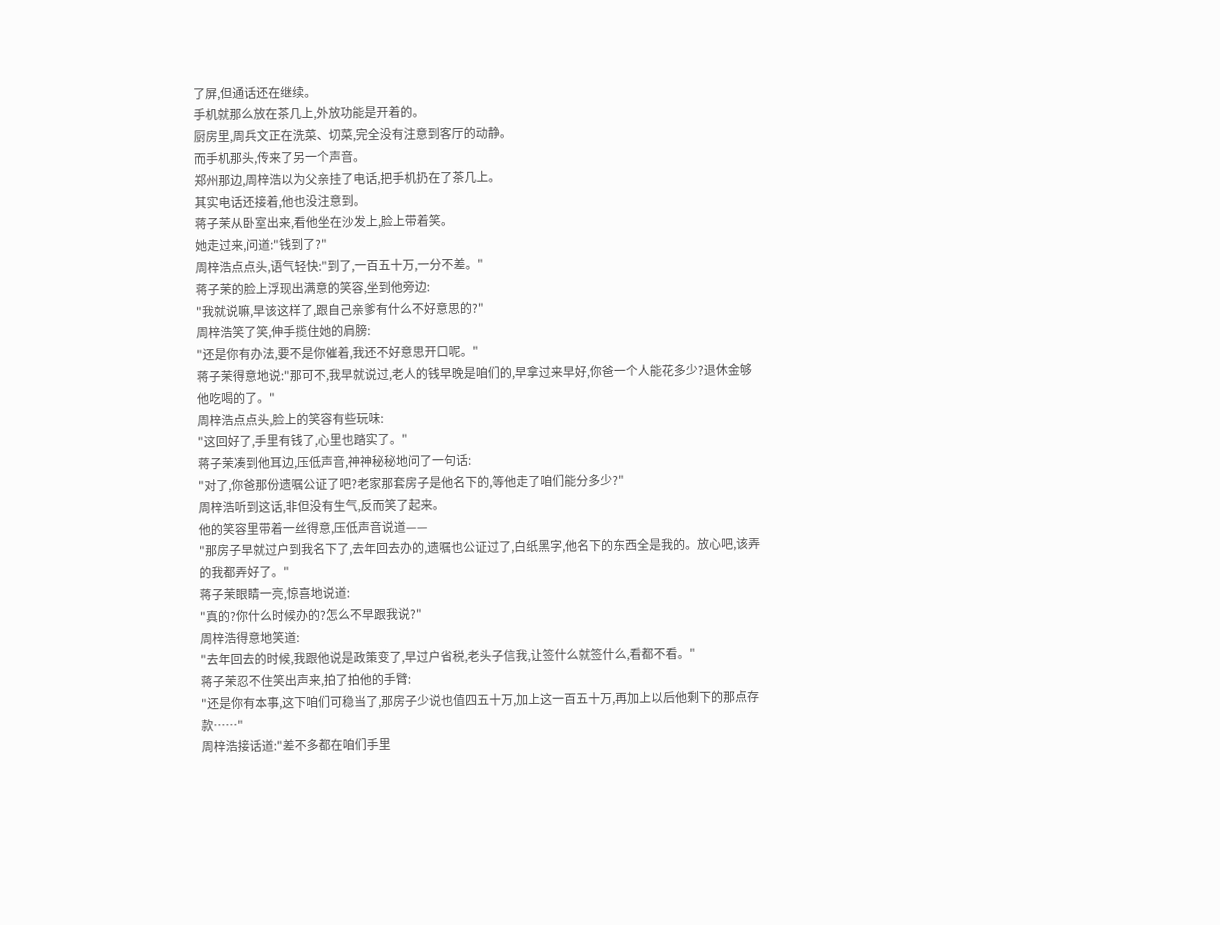了屏,但通话还在继续。
手机就那么放在茶几上,外放功能是开着的。
厨房里,周兵文正在洗菜、切菜,完全没有注意到客厅的动静。
而手机那头,传来了另一个声音。
郑州那边,周梓浩以为父亲挂了电话,把手机扔在了茶几上。
其实电话还接着,他也没注意到。
蒋子茉从卧室出来,看他坐在沙发上,脸上带着笑。
她走过来,问道:"钱到了?"
周梓浩点点头,语气轻快:"到了,一百五十万,一分不差。"
蒋子茉的脸上浮现出满意的笑容,坐到他旁边:
"我就说嘛,早该这样了,跟自己亲爹有什么不好意思的?"
周梓浩笑了笑,伸手揽住她的肩膀:
"还是你有办法,要不是你催着,我还不好意思开口呢。"
蒋子茉得意地说:"那可不,我早就说过,老人的钱早晚是咱们的,早拿过来早好,你爸一个人能花多少?退休金够他吃喝的了。"
周梓浩点点头,脸上的笑容有些玩味:
"这回好了,手里有钱了,心里也踏实了。"
蒋子茉凑到他耳边,压低声音,神神秘秘地问了一句话:
"对了,你爸那份遗嘱公证了吧?老家那套房子是他名下的,等他走了咱们能分多少?"
周梓浩听到这话,非但没有生气,反而笑了起来。
他的笑容里带着一丝得意,压低声音说道——
"那房子早就过户到我名下了,去年回去办的,遗嘱也公证过了,白纸黑字,他名下的东西全是我的。放心吧,该弄的我都弄好了。"
蒋子茉眼睛一亮,惊喜地说道:
"真的?你什么时候办的?怎么不早跟我说?"
周梓浩得意地笑道:
"去年回去的时候,我跟他说是政策变了,早过户省税,老头子信我,让签什么就签什么,看都不看。"
蒋子茉忍不住笑出声来,拍了拍他的手臂:
"还是你有本事,这下咱们可稳当了,那房子少说也值四五十万,加上这一百五十万,再加上以后他剩下的那点存款……"
周梓浩接话道:"差不多都在咱们手里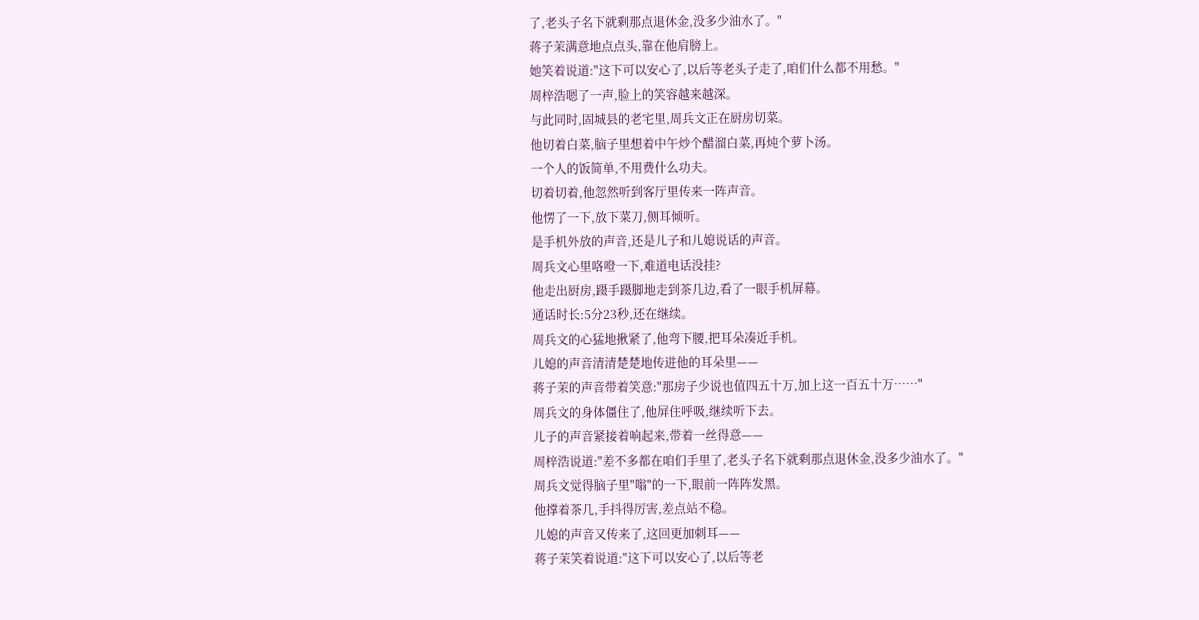了,老头子名下就剩那点退休金,没多少油水了。"
蒋子茉满意地点点头,靠在他肩膀上。
她笑着说道:"这下可以安心了,以后等老头子走了,咱们什么都不用愁。"
周梓浩嗯了一声,脸上的笑容越来越深。
与此同时,固城县的老宅里,周兵文正在厨房切菜。
他切着白菜,脑子里想着中午炒个醋溜白菜,再炖个萝卜汤。
一个人的饭简单,不用费什么功夫。
切着切着,他忽然听到客厅里传来一阵声音。
他愣了一下,放下菜刀,侧耳倾听。
是手机外放的声音,还是儿子和儿媳说话的声音。
周兵文心里咯噔一下,难道电话没挂?
他走出厨房,蹑手蹑脚地走到茶几边,看了一眼手机屏幕。
通话时长:5分23秒,还在继续。
周兵文的心猛地揪紧了,他弯下腰,把耳朵凑近手机。
儿媳的声音清清楚楚地传进他的耳朵里——
蒋子茉的声音带着笑意:"那房子少说也值四五十万,加上这一百五十万……"
周兵文的身体僵住了,他屏住呼吸,继续听下去。
儿子的声音紧接着响起来,带着一丝得意——
周梓浩说道:"差不多都在咱们手里了,老头子名下就剩那点退休金,没多少油水了。"
周兵文觉得脑子里"嗡"的一下,眼前一阵阵发黑。
他撑着茶几,手抖得厉害,差点站不稳。
儿媳的声音又传来了,这回更加刺耳——
蒋子茉笑着说道:"这下可以安心了,以后等老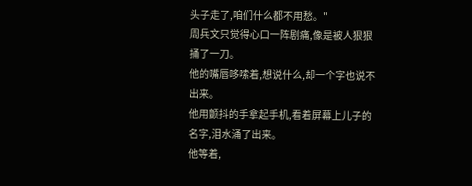头子走了,咱们什么都不用愁。"
周兵文只觉得心口一阵剧痛,像是被人狠狠捅了一刀。
他的嘴唇哆嗦着,想说什么,却一个字也说不出来。
他用颤抖的手拿起手机,看着屏幕上儿子的名字,泪水涌了出来。
他等着,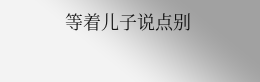等着儿子说点别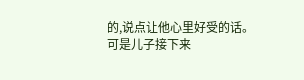的,说点让他心里好受的话。
可是儿子接下来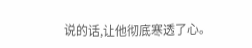说的话,让他彻底寒透了心。